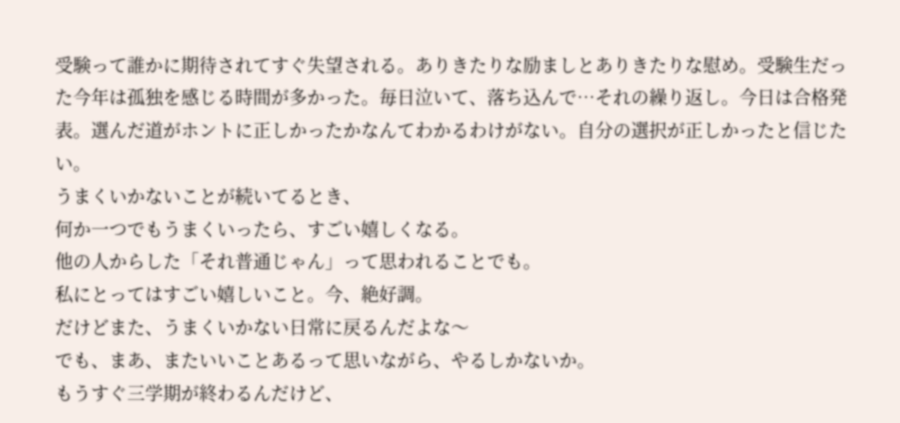受験って誰かに期待されてすぐ失望される。ありきたりな励ましとありきたりな慰め。受験生だった今年は孤独を感じる時間が多かった。毎日泣いて、落ち込んで…それの繰り返し。今日は合格発表。選んだ道がホントに正しかったかなんてわかるわけがない。自分の選択が正しかったと信じたい。
うまくいかないことが続いてるとき、
何か一つでもうまくいったら、すごい嬉しくなる。
他の人からした「それ普通じゃん」って思われることでも。
私にとってはすごい嬉しいこと。今、絶好調。
だけどまた、うまくいかない日常に戻るんだよな〜
でも、まあ、またいいことあるって思いながら、やるしかないか。
もうすぐ三学期が終わるんだけど、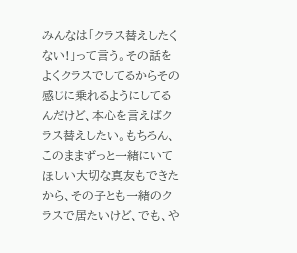みんなは「クラス替えしたくない!」って言う。その話をよくクラスでしてるからその感じに乗れるようにしてるんだけど、本心を言えばクラス替えしたい。もちろん、このままずっと一緒にいてほしい大切な真友もできたから、その子とも一緒のクラスで居たいけど、でも、や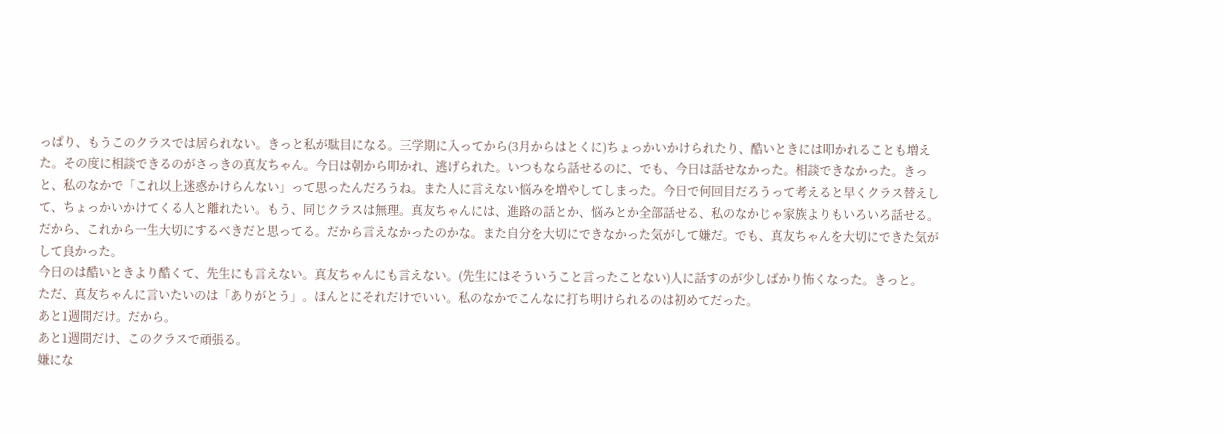っぱり、もうこのクラスでは居られない。きっと私が駄目になる。三学期に入ってから(3月からはとくに)ちょっかいかけられたり、酷いときには叩かれることも増えた。その度に相談できるのがさっきの真友ちゃん。今日は朝から叩かれ、逃げられた。いつもなら話せるのに、でも、今日は話せなかった。相談できなかった。きっと、私のなかで「これ以上迷惑かけらんない」って思ったんだろうね。また人に言えない悩みを増やしてしまった。今日で何回目だろうって考えると早くクラス替えして、ちょっかいかけてくる人と離れたい。もう、同じクラスは無理。真友ちゃんには、進路の話とか、悩みとか全部話せる、私のなかじゃ家族よりもいろいろ話せる。だから、これから一生大切にするべきだと思ってる。だから言えなかったのかな。また自分を大切にできなかった気がして嫌だ。でも、真友ちゃんを大切にできた気がして良かった。
今日のは酷いときより酷くて、先生にも言えない。真友ちゃんにも言えない。(先生にはそういうこと言ったことない)人に話すのが少しばかり怖くなった。きっと。
ただ、真友ちゃんに言いたいのは「ありがとう」。ほんとにそれだけでいい。私のなかでこんなに打ち明けられるのは初めてだった。
あと1週間だけ。だから。
あと1週間だけ、このクラスで頑張る。
嫌にな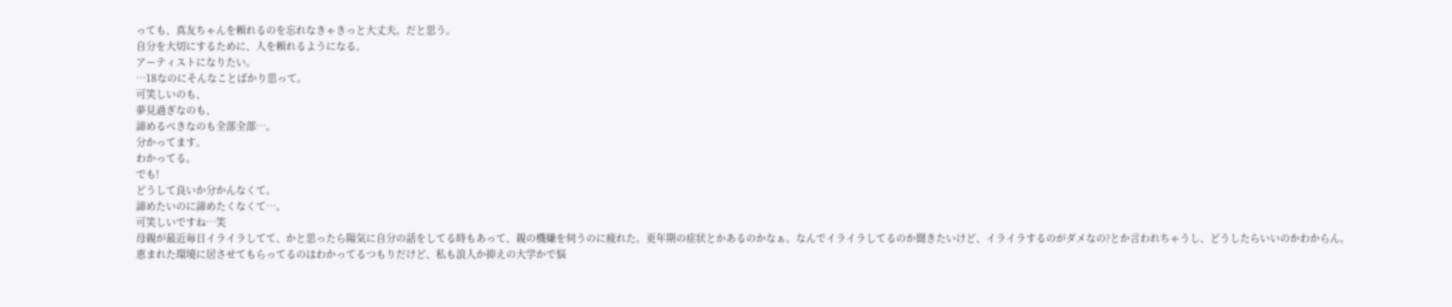っても、真友ちゃんを頼れるのを忘れなきゃきっと大丈夫。だと思う。
自分を大切にするために、人を頼れるようになる。
アーティストになりたい。
…18なのにそんなことばかり思って。
可笑しいのも、
夢見過ぎなのも、
諦めるべきなのも全部全部…。
分かってます。
わかってる。
でも!
どうして良いか分かんなくて。
諦めたいのに諦めたくなくて…。
可笑しいですね…笑
母親が最近毎日イライラしてて、かと思ったら陽気に自分の話をしてる時もあって、親の機嫌を伺うのに疲れた。更年期の症状とかあるのかなぁ。なんでイライラしてるのか聞きたいけど、イライラするのがダメなの?とか言われちゃうし、どうしたらいいのかわからん。
恵まれた環境に居させてもらってるのはわかってるつもりだけど、私も浪人か抑えの大学かで悩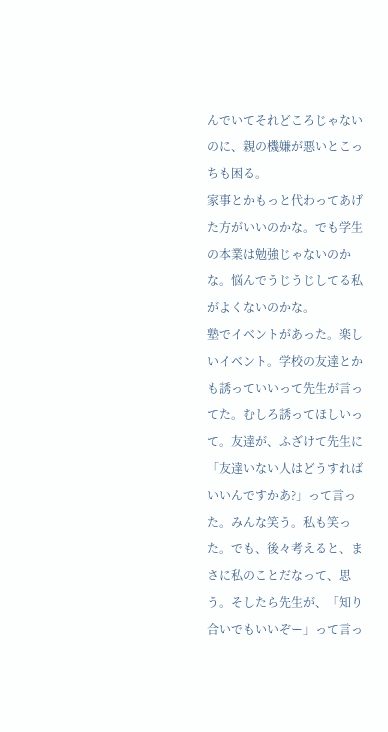んでいてそれどころじゃないのに、親の機嫌が悪いとこっちも困る。
家事とかもっと代わってあげた方がいいのかな。でも学生の本業は勉強じゃないのかな。悩んでうじうじしてる私がよくないのかな。
塾でイベントがあった。楽しいイベント。学校の友達とかも誘っていいって先生が言ってた。むしろ誘ってほしいって。友達が、ふざけて先生に「友達いない人はどうすればいいんですかあ?」って言った。みんな笑う。私も笑った。でも、後々考えると、まさに私のことだなって、思う。そしたら先生が、「知り合いでもいいぞー」って言っ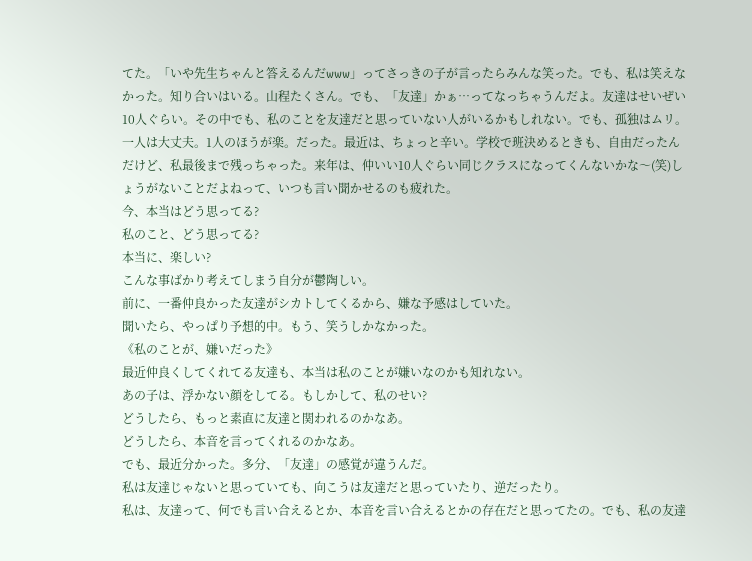てた。「いや先生ちゃんと答えるんだwww」ってさっきの子が言ったらみんな笑った。でも、私は笑えなかった。知り合いはいる。山程たくさん。でも、「友達」かぁ⋯ってなっちゃうんだよ。友達はせいぜい10人ぐらい。その中でも、私のことを友達だと思っていない人がいるかもしれない。でも、孤独はムリ。一人は大丈夫。1人のほうが楽。だった。最近は、ちょっと辛い。学校で班決めるときも、自由だったんだけど、私最後まで残っちゃった。来年は、仲いい10人ぐらい同じクラスになってくんないかな〜(笑)しょうがないことだよねって、いつも言い聞かせるのも疲れた。
今、本当はどう思ってる?
私のこと、どう思ってる?
本当に、楽しい?
こんな事ばかり考えてしまう自分が鬱陶しい。
前に、一番仲良かった友達がシカトしてくるから、嫌な予感はしていた。
聞いたら、やっぱり予想的中。もう、笑うしかなかった。
《私のことが、嫌いだった》
最近仲良くしてくれてる友達も、本当は私のことが嫌いなのかも知れない。
あの子は、浮かない顔をしてる。もしかして、私のせい?
どうしたら、もっと素直に友達と関われるのかなあ。
どうしたら、本音を言ってくれるのかなあ。
でも、最近分かった。多分、「友達」の感覚が違うんだ。
私は友達じゃないと思っていても、向こうは友達だと思っていたり、逆だったり。
私は、友達って、何でも言い合えるとか、本音を言い合えるとかの存在だと思ってたの。でも、私の友達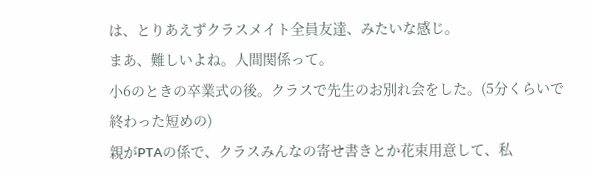は、とりあえずクラスメイト全員友達、みたいな感じ。
まあ、難しいよね。人間関係って。
小6のときの卒業式の後。クラスで先生のお別れ会をした。(5分くらいで終わった短めの)
親がPTAの係で、クラスみんなの寄せ書きとか花束用意して、私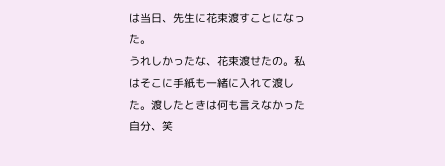は当日、先生に花束渡すことになった。
うれしかったな、花束渡せたの。私はそこに手紙も一緒に入れて渡した。渡したときは何も言えなかった自分、笑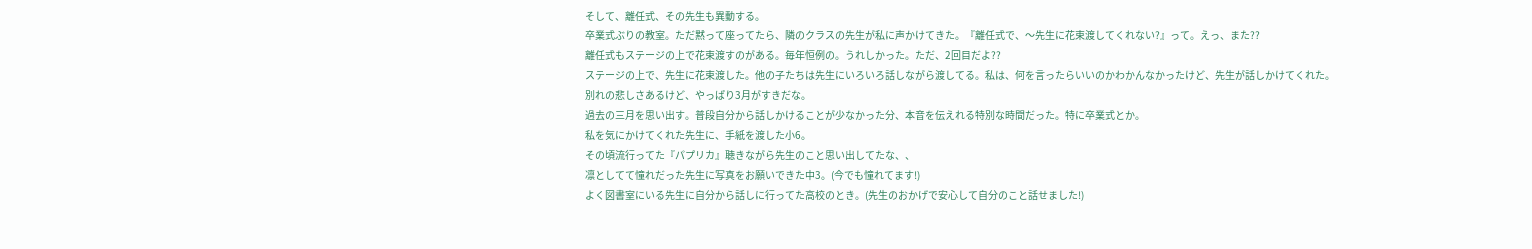そして、離任式、その先生も異動する。
卒業式ぶりの教室。ただ黙って座ってたら、隣のクラスの先生が私に声かけてきた。『離任式で、〜先生に花束渡してくれない?』って。えっ、また??
離任式もステージの上で花束渡すのがある。毎年恒例の。うれしかった。ただ、2回目だよ??
ステージの上で、先生に花束渡した。他の子たちは先生にいろいろ話しながら渡してる。私は、何を言ったらいいのかわかんなかったけど、先生が話しかけてくれた。
別れの悲しさあるけど、やっぱり3月がすきだな。
過去の三月を思い出す。普段自分から話しかけることが少なかった分、本音を伝えれる特別な時間だった。特に卒業式とか。
私を気にかけてくれた先生に、手紙を渡した小6。
その頃流行ってた『パプリカ』聴きながら先生のこと思い出してたな、、
凛としてて憧れだった先生に写真をお願いできた中3。(今でも憧れてます!)
よく図書室にいる先生に自分から話しに行ってた高校のとき。(先生のおかげで安心して自分のこと話せました!)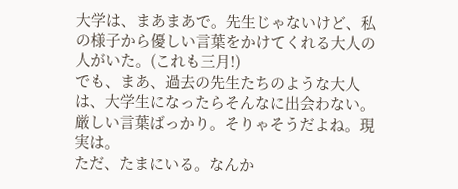大学は、まあまあで。先生じゃないけど、私の様子から優しい言葉をかけてくれる大人の人がいた。(これも三月!)
でも、まあ、過去の先生たちのような大人は、大学生になったらそんなに出会わない。厳しい言葉ばっかり。そりゃそうだよね。現実は。
ただ、たまにいる。なんか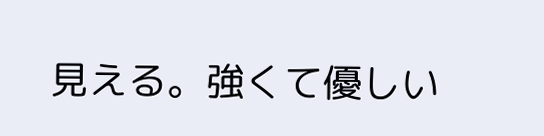見える。強くて優しい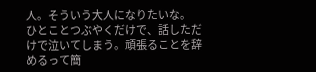人。そういう大人になりたいな。
ひとことつぶやくだけで、話しただけで泣いてしまう。頑張ることを辞めるって簡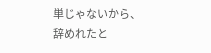単じゃないから、辞めれたと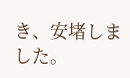き、安堵しました。